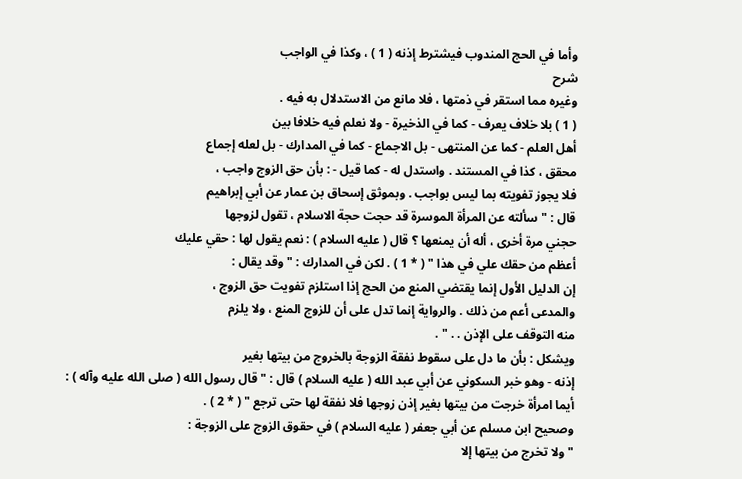وأما في الحج المندوب فيشترط إذنه ( 1 ) ، وكذا في الواجب
شرح
وغيره مما استقر في ذمتها ، فلا مانع من الاستدلال به فيه .
( 1 ) بلا خلاف يعرف - كما في الذخيرة - ولا نعلم فيه خلافا بين
أهل العلم - كما عن المنتهى - بل الاجماع - كما في المدارك - بل لعله إجماع
محقق ، كذا في المستند . واستدل له - كما قيل - : بأن حق الزوج واجب ،
فلا يجوز تفويته بما ليس بواجب . وبموثق إسحاق بن عمار عن أبي إبراهيم
قال : " سألته عن المرأة الموسرة قد حجت حجة الاسلام ، تقول لزوجها
حجني مرة أخرى ، أله أن يمنعها ؟ قال ( عليه السلام ) : نعم يقول لها : حقي عليك
أعظم من حقك علي في هذا " ( * 1 ) . لكن في المدارك : " وقد يقال :
إن الدليل الأول إنما يقتضي المنع من الحج إذا استلزم تفويت حق الزوج ،
والمدعى أعم من ذلك . والرواية إنما تدل على أن للزوج المنع ، ولا يلزم
منه التوقف على الإذن . . " .
ويشكل : بأن ما دل على سقوط نفقة الزوجة بالخروج من بيتها بغير
إذنه - وهو خبر السكوني عن أبي عبد الله ( عليه السلام ) قال : " قال رسول الله ( صلى الله عليه وآله ) :
أيما امرأة خرجت من بيتها بغير إذن زوجها فلا نفقة لها حتى ترجع " ( * 2 ) .
وصحيح ابن مسلم عن أبي جعفر ( عليه السلام ) في حقوق الزوج على الزوجة :
" ولا تخرج من بيتها إلا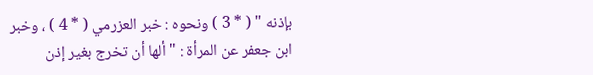بإذنه " ( * 3 ) ونحوه : خبر العزرمي ( * 4 ) ، وخبر
ابن جعفر عن المرأة : " ألها أن تخرج بغير إذن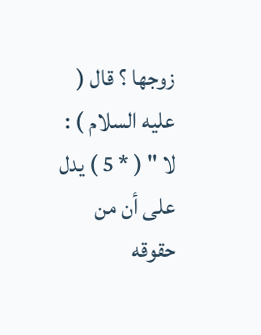زوجها ؟ قال ( عليه السلام ) :
لا " ( * 5 ) يدل على أن من حقوقه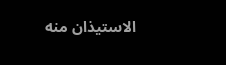الاستيذان منه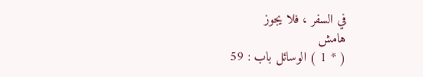في السفر ، فلا يجوز
هامش
( * 1 ) الوسائل باب : 59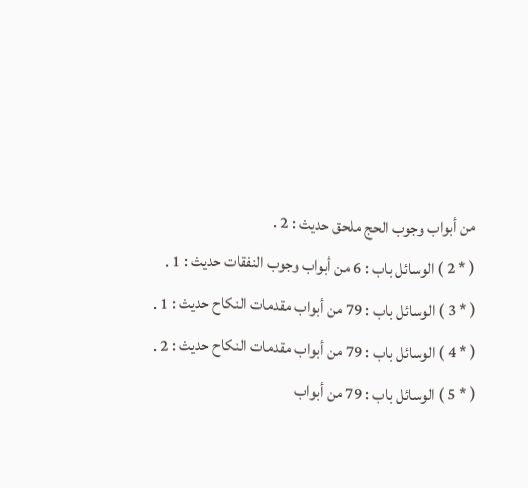من أبواب وجوب الحج ملحق حديث : 2 .
( * 2 ) الوسائل باب : 6 من أبواب وجوب النفقات حديث : 1 .
( * 3 ) الوسائل باب : 79 من أبواب مقدمات النكاح حديث : 1 .
( * 4 ) الوسائل باب : 79 من أبواب مقدمات النكاح حديث : 2 .
( * 5 ) الوسائل باب : 79 من أبواب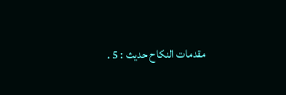مقدمات النكاح حديث : 5 .